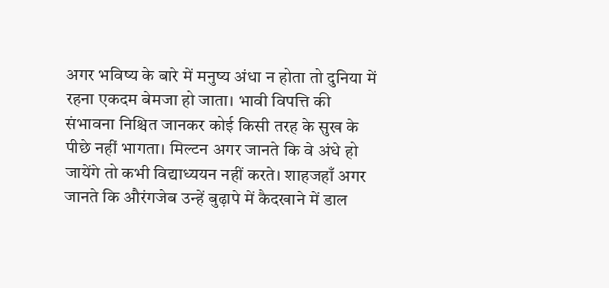अगर भविष्य के बारे में मनुष्य अंधा न होता तो दुनिया में रहना एकदम बेमजा हो जाता। भावी विपत्ति की संभावना निश्चित जानकर कोई किसी तरह के सुख के पीछे नहीं भागता। मिल्टन अगर जानते कि वे अंधे हो जायेंगे तो कभी विद्याध्ययन नहीं करते। शाहजहाँ अगर जानते कि औरंगजेब उन्हें बुढ़ापे में कैदखाने में डाल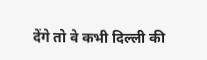देंगे तो वे कभी दिल्ली की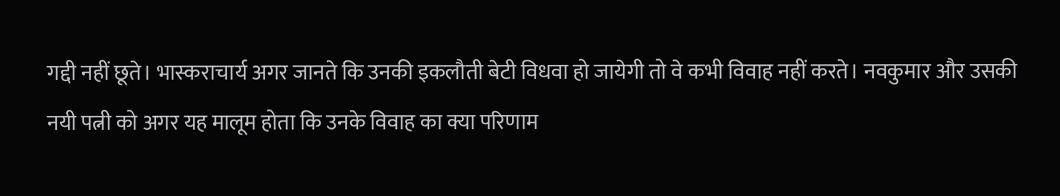गद्दी नहीं छूते। भास्कराचार्य अगर जानते कि उनकी इकलौती बेटी विधवा हो जायेगी तो वे कभी विवाह नहीं करते। नवकुमार और उसकी नयी पत्नी को अगर यह मालूम होता कि उनके विवाह का क्या परिणाम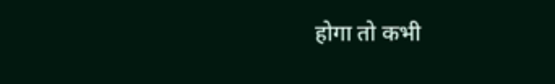होगा तो कभी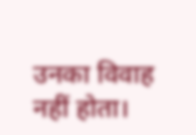उनका विवाह नहीं होता।